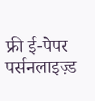फ्री ई-पेपर
पर्सनलाइज़्ड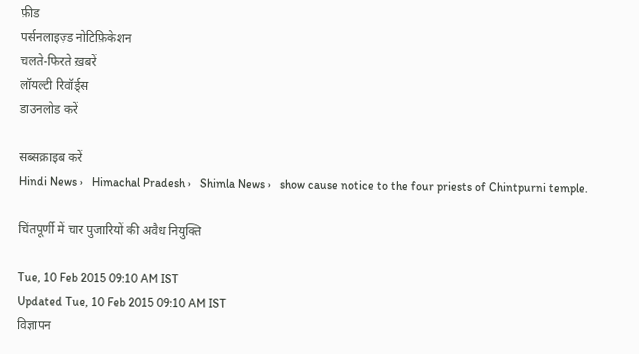फ़ीड
पर्सनलाइज़्ड नोटिफ़िकेशन
चलते-फिरते ख़बरें
लॉयल्टी रिवॉर्ड्स
डाउनलोड करें

सब्सक्राइब करें
Hindi News ›   Himachal Pradesh ›   Shimla News ›   show cause notice to the four priests of Chintpurni temple.

चिंतपूर्णी में चार पुजारियों की अवैध नियुक्ति

Tue, 10 Feb 2015 09:10 AM IST
Updated Tue, 10 Feb 2015 09:10 AM IST
विज्ञापन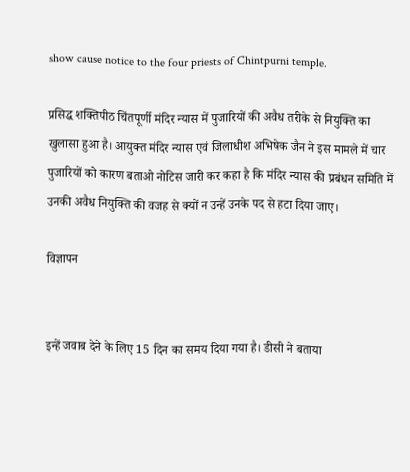show cause notice to the four priests of Chintpurni temple.

प्रसिद्ध शक्तिपीठ चिंतपूर्णी मंदिर न्यास में पुजारियों की अवैध तरीके से नियुक्ति का खुलासा हुआ है। आयुक्त मंदिर न्यास एवं जिलाधीश अभिषेक जैन ने इस मामले में चार पुजारियों को कारण बताओ नोटिस जारी कर कहा है कि मंदिर न्यास की प्रबंधन समिति में उनकी अवैध नियुक्ति की वजह से क्यों न उन्हें उनके पद से हटा दिया जाए।

विज्ञापन


इन्हें जवाब देने के लिए 15 दिन का समय दिया गया है। डीसी ने बताया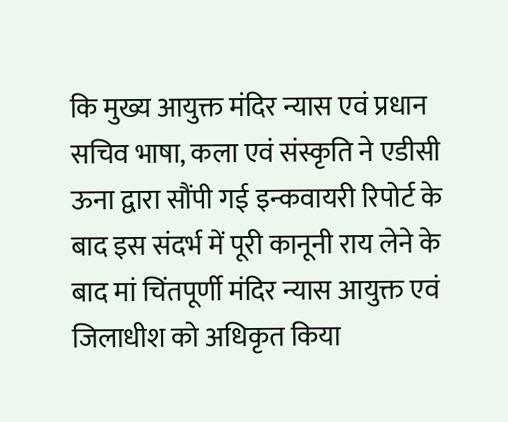कि मुख्य आयुक्त मंदिर न्यास एवं प्रधान सचिव भाषा, कला एवं संस्कृति ने एडीसी ऊना द्वारा सौंपी गई इन्कवायरी रिपोर्ट के बाद इस संदर्भ में पूरी कानूनी राय लेने के बाद मां चिंतपूर्णी मंदिर न्यास आयुक्त एवं जिलाधीश को अधिकृत किया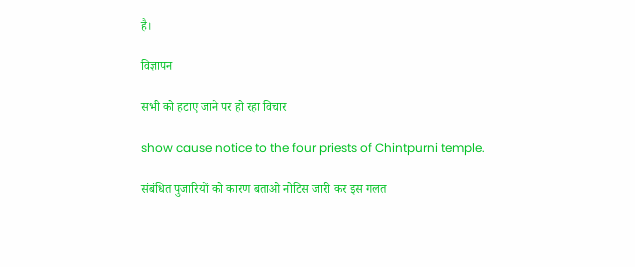है।

विज्ञापन

सभी को हटाए जाने पर हो रहा विचार

show cause notice to the four priests of Chintpurni temple.

संबंधित पुजारियों को कारण बताओ नोटिस जारी कर इस गलत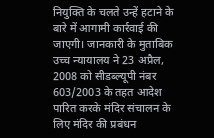नियुक्ति के चलते उन्हें हटाने के बारे में आगामी कार्रवाई की जाएगी। जानकारी के मुताबिक उच्च न्यायालय ने 23 अप्रैल, 2008 को सीडब्ल्यूपी नंबर 603/2003 के तहत आदेश पारित करके मंदिर संचालन के लिए मंदिर की प्रबंधन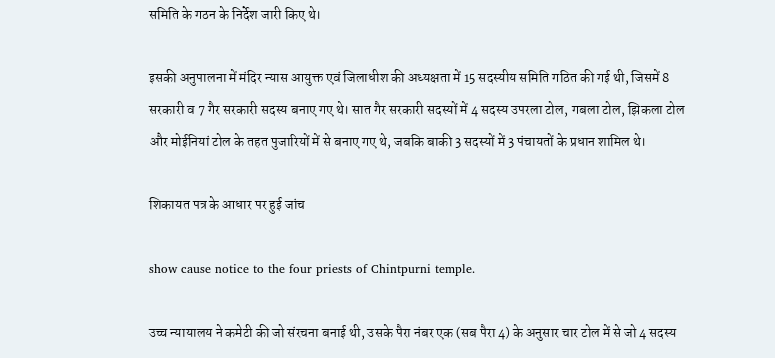समिति के गठन के निर्देश जारी किए थे।

इसकी अनुपालना में मंदिर न्यास आयुक्त एवं जिलाधीश की अध्यक्षता में 15 सदस्यीय समिति गठित की गई थी, जिसमें 8 सरकारी व 7 गैर सरकारी सदस्य बनाए गए थे। सात गैर सरकारी सदस्यों में 4 सदस्य उपरला टोल, गबला टोल, झिकला टोल और मोईनियां टोल के तहत पुजारियों में से बनाए गए थे, जबकि बाकी 3 सदस्यों में 3 पंचायतों के प्रधान शामिल थे।

शिकायत पत्र के आधार पर हुई जांच

show cause notice to the four priests of Chintpurni temple.

उच्च न्यायालय ने कमेटी की जो संरचना बनाई थी, उसके पैरा नंबर एक (सब पैरा 4) के अनुसार चार टोल में से जो 4 सदस्य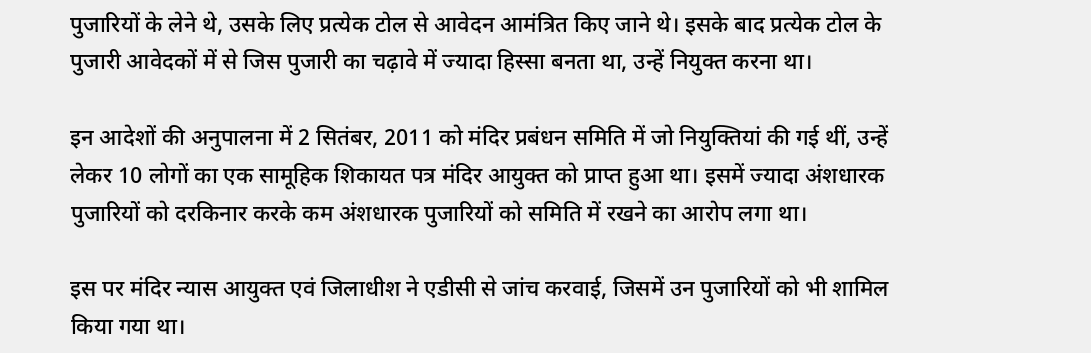पुजारियों के लेने थे, उसके लिए प्रत्येक टोल से आवेदन आमंत्रित किए जाने थे। इसके बाद प्रत्येक टोल के पुजारी आवेदकों में से जिस पुजारी का चढ़ावे में ज्यादा हिस्सा बनता था, उन्हें नियुक्त करना था।

इन आदेशों की अनुपालना में 2 सितंबर, 2011 को मंदिर प्रबंधन समिति में जो नियुक्तियां की गई थीं, उन्हें लेकर 10 लोगों का एक सामूहिक शिकायत पत्र मंदिर आयुक्त को प्राप्त हुआ था। इसमें ज्यादा अंशधारक पुजारियों को दरकिनार करके कम अंशधारक पुजारियों को समिति में रखने का आरोप लगा था।

इस पर मंदिर न्यास आयुक्त एवं जिलाधीश ने एडीसी से जांच करवाई, जिसमें उन पुजारियों को भी शामिल किया गया था।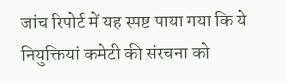जांच रिपोर्ट में यह स्पष्ट पाया गया कि ये नियुक्तियां कमेटी की संरचना को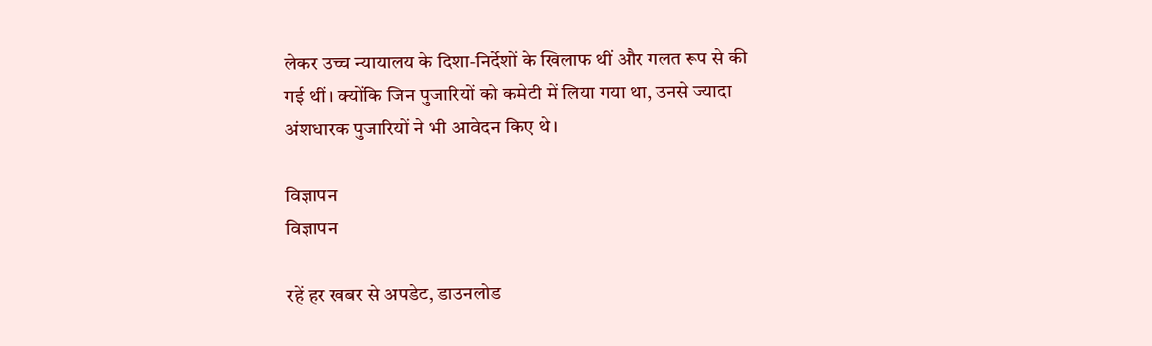लेकर उच्च न्यायालय के दिशा-निर्देशों के खिलाफ थीं और गलत रूप से की गई थीं। क्योंकि जिन पुजारियों को कमेटी में लिया गया था, उनसे ज्यादा अंशधारक पुजारियों ने भी आवेदन किए थे।

विज्ञापन
विज्ञापन

रहें हर खबर से अपडेट, डाउनलोड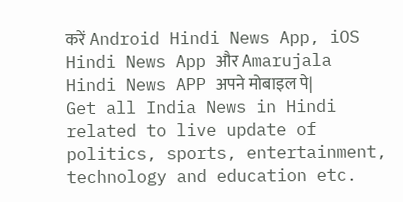करें Android Hindi News App, iOS Hindi News App और Amarujala Hindi News APP अपने मोबाइल पे|
Get all India News in Hindi related to live update of politics, sports, entertainment, technology and education etc.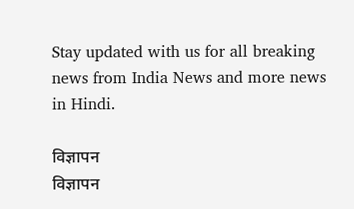Stay updated with us for all breaking news from India News and more news in Hindi.

विज्ञापन
विज्ञापन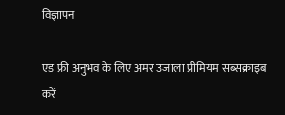विज्ञापन

एड फ्री अनुभव के लिए अमर उजाला प्रीमियम सब्सक्राइब करें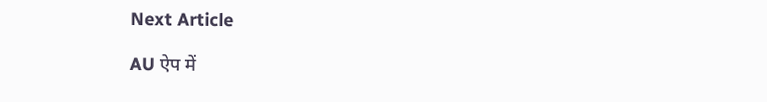Next Article

AU ऐप में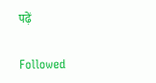पढ़ें

Followed